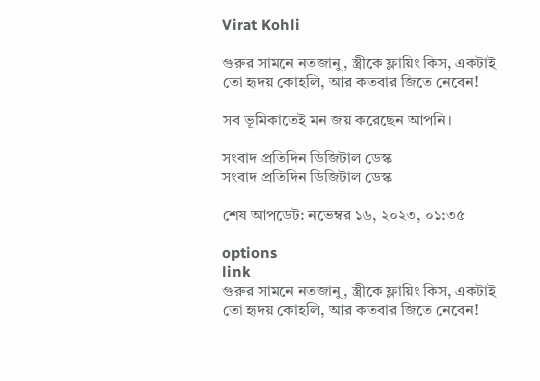Virat Kohli

গুরুর সামনে নতজানু, স্ত্রীকে ফ্লায়িং কিস, একটাই তো হৃদয় কোহলি, আর কতবার জিতে নেবেন!

সব ভূমিকাতেই মন জয় করেছেন আপনি।

সংবাদ প্রতিদিন ডিজিটাল ডেস্ক
সংবাদ প্রতিদিন ডিজিটাল ডেস্ক

শেষ আপডেট: নভেম্বর ১৬, ২০২৩, ০১:৩৫

options
link
গুরুর সামনে নতজানু, স্ত্রীকে ফ্লায়িং কিস, একটাই তো হৃদয় কোহলি, আর কতবার জিতে নেবেন!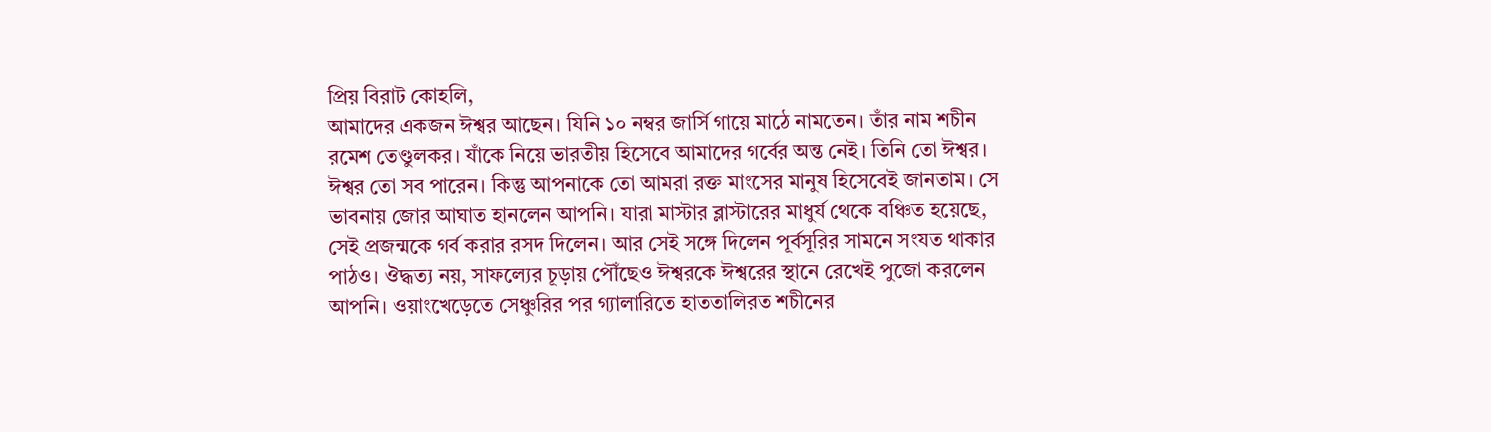প্রিয় বিরাট কোহলি,
আমাদের একজন ঈশ্বর আছেন। যিনি ১০ নম্বর জার্সি গায়ে মাঠে নামতেন। তাঁর নাম শচীন রমেশ তেণ্ডুলকর। যাঁকে নিয়ে ভারতীয় হিসেবে আমাদের গর্বের অন্ত নেই। তিনি তো ঈশ্বর। ঈশ্বর তো সব পারেন। কিন্তু আপনাকে তো আমরা রক্ত মাংসের মানুষ হিসেবেই জানতাম। সে ভাবনায় জোর আঘাত হানলেন আপনি। যারা মাস্টার ব্লাস্টারের মাধুর্য থেকে বঞ্চিত হয়েছে, সেই প্রজন্মকে গর্ব করার রসদ দিলেন। আর সেই সঙ্গে দিলেন পূর্বসূরির সামনে সংযত থাকার পাঠও। ঔদ্ধত্য নয়, সাফল্যের চূড়ায় পৌঁছেও ঈশ্বরকে ঈশ্বরের স্থানে রেখেই পুজো করলেন আপনি। ওয়াংখেড়েতে সেঞ্চুরির পর গ্যালারিতে হাততালিরত শচীনের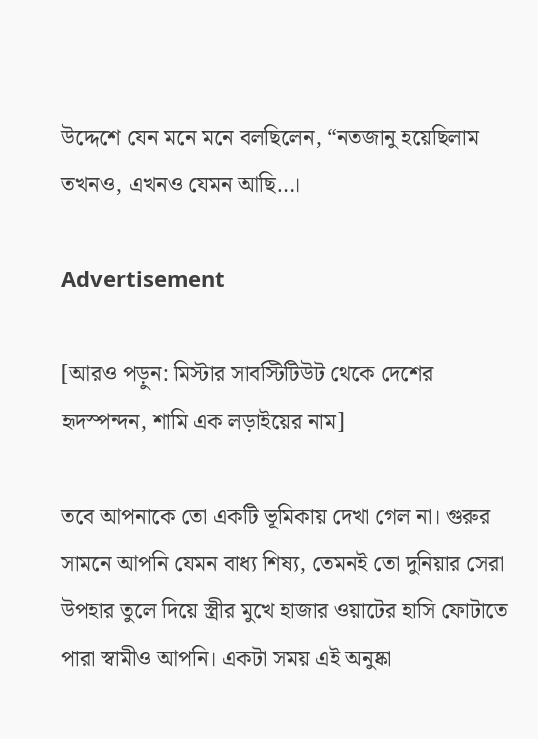উদ্দেশে যেন মনে মনে বলছিলেন, “নতজানু হয়েছিলাম তখনও, এখনও যেমন আছি…।

Advertisement

[আরও পড়ুন: মিস্টার সাবস্টিটিউট থেকে দেশের হৃদস্পন্দন, শামি এক লড়াইয়ের নাম]

তবে আপনাকে তো একটি ভূমিকায় দেখা গেল না। গুরুর সামনে আপনি যেমন বাধ্য শিষ্য, তেমনই তো দুনিয়ার সেরা উপহার তুলে দিয়ে স্ত্রীর মুখে হাজার ওয়াটের হাসি ফোটাতে পারা স্বামীও আপনি। একটা সময় এই অনুষ্কা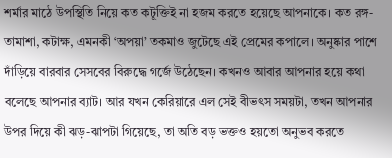শর্মার মাঠে উপস্থিতি নিয়ে কত কটূক্তিই না হজম করতে হয়েছে আপনাকে। কত রঙ্গ-তামাশা, কটাক্ষ, এমনকী ‘অপয়া’ তকমাও জুটেছে এই প্রেমের কপালে। অনুষ্কার পাশে দাঁড়িয়ে বারবার সেসবের বিরুদ্ধে গর্জে উঠেছেন। কখনও আবার আপনার হয়ে কথা বলেছে আপনার ব্যাট। আর যখন কেরিয়ারে এল সেই বীভৎস সময়টা, তখন আপনার উপর দিয়ে কী ঝড়-ঝাপটা গিয়েছে, তা অতি বড় ভক্তও হয়তো অনুভব করতে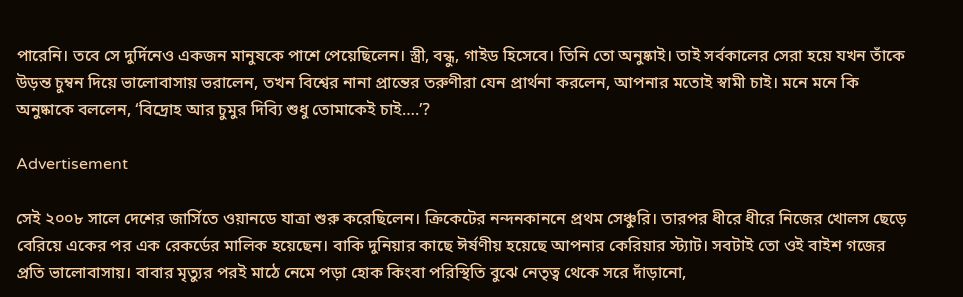পারেনি। তবে সে দুর্দিনেও একজন মানুষকে পাশে পেয়েছিলেন। স্ত্রী, বন্ধু, গাইড হিসেবে। তিনি তো অনুষ্কাই। তাই সর্বকালের সেরা হয়ে যখন তাঁকে উড়ন্ত চুম্বন দিয়ে ভালোবাসায় ভরালেন, তখন বিশ্বের নানা প্রান্তের তরুণীরা যেন প্রার্থনা করলেন, আপনার মতোই স্বামী চাই। মনে মনে কি অনুষ্কাকে বললেন, ‘বিদ্রোহ আর চুমুর দিব্যি শুধু তোমাকেই চাই….’?

Advertisement

সেই ২০০৮ সালে দেশের জার্সিতে ওয়ানডে যাত্রা শুরু করেছিলেন। ক্রিকেটের নন্দনকাননে প্রথম সেঞ্চুরি। তারপর ধীরে ধীরে নিজের খোলস ছেড়ে বেরিয়ে একের পর এক রেকর্ডের মালিক হয়েছেন। বাকি দুনিয়ার কাছে ঈর্ষণীয় হয়েছে আপনার কেরিয়ার স্ট্যাট। সবটাই তো ওই বাইশ গজের প্রতি ভালোবাসায়। বাবার মৃত্যুর পরই মাঠে নেমে পড়া হোক কিংবা পরিস্থিতি বুঝে নেতৃত্ব থেকে সরে দাঁড়ানো,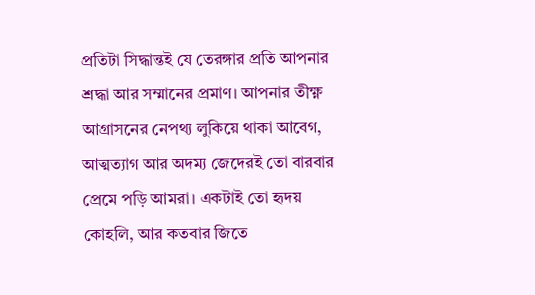প্রতিটা সিদ্ধান্তই যে তেরঙ্গার প্রতি আপনার শ্রদ্ধা আর সম্মানের প্রমাণ। আপনার তীক্ষ্ণ আগ্রাসনের নেপথ্য লুকিয়ে থাকা আবেগ, আত্মত্যাগ আর অদম্য জেদেরই তো বারবার প্রেমে পড়ি আমরা। একটাই তো হৃদয় কোহলি, আর কতবার জিতে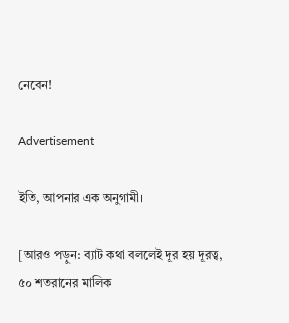নেবেন!

Advertisement

ইতি, আপনার এক অনুগামী।

[আরও পড়ুন: ব্যাট কথা বললেই দূর হয় দূরত্ব, ৫০ শতরানের মালিক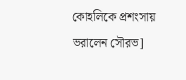কোহলিকে প্রশংসায় ভরালেন সৌরভ]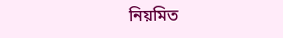নিয়মিত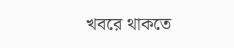খবরে থাকতে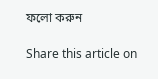ফলো করুন

Share this article on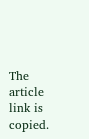The article link is copied.